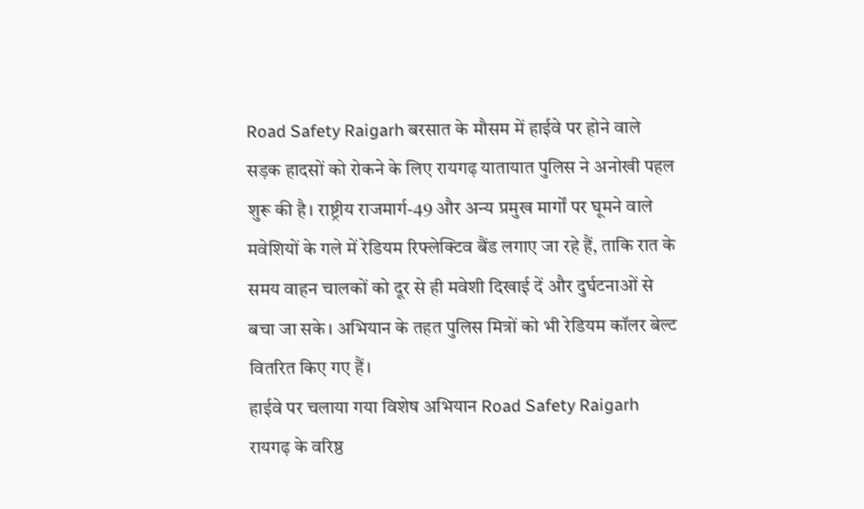Road Safety Raigarh बरसात के मौसम में हाईवे पर होने वाले सड़क हादसों को रोकने के लिए रायगढ़ यातायात पुलिस ने अनोखी पहल शुरू की है। राष्ट्रीय राजमार्ग-49 और अन्य प्रमुख मार्गों पर घूमने वाले मवेशियों के गले में रेडियम रिफ्लेक्टिव बैंड लगाए जा रहे हैं, ताकि रात के समय वाहन चालकों को दूर से ही मवेशी दिखाई दें और दुर्घटनाओं से बचा जा सके। अभियान के तहत पुलिस मित्रों को भी रेडियम कॉलर बेल्ट वितरित किए गए हैं।
हाईवे पर चलाया गया विशेष अभियान Road Safety Raigarh
रायगढ़ के वरिष्ठ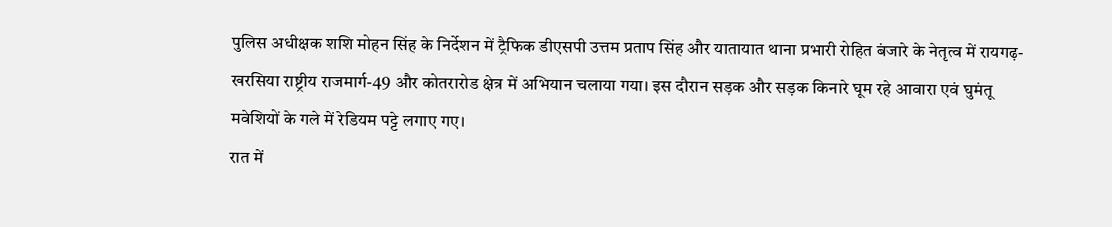पुलिस अधीक्षक शशि मोहन सिंह के निर्देशन में ट्रैफिक डीएसपी उत्तम प्रताप सिंह और यातायात थाना प्रभारी रोहित बंजारे के नेतृत्व में रायगढ़-खरसिया राष्ट्रीय राजमार्ग-49 और कोतरारोड क्षेत्र में अभियान चलाया गया। इस दौरान सड़क और सड़क किनारे घूम रहे आवारा एवं घुमंतू मवेशियों के गले में रेडियम पट्टे लगाए गए।
रात में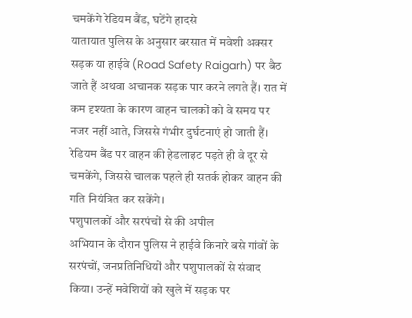चमकेंगे रेडियम बैंड, घटेंगे हादसे
यातायात पुलिस के अनुसार बरसात में मवेशी अक्सर सड़क या हाईवे (Road Safety Raigarh) पर बैठ जाते हैं अथवा अचानक सड़क पार करने लगते हैं। रात में कम दृश्यता के कारण वाहन चालकों को वे समय पर नजर नहीं आते, जिससे गंभीर दुर्घटनाएं हो जाती हैं। रेडियम बैंड पर वाहन की हेडलाइट पड़ते ही वे दूर से चमकेंगे, जिससे चालक पहले ही सतर्क होकर वाहन की गति नियंत्रित कर सकेंगे।
पशुपालकों और सरपंचों से की अपील
अभियान के दौरान पुलिस ने हाईवे किनारे बसे गांवों के सरपंचों, जनप्रतिनिधियों और पशुपालकों से संवाद किया। उन्हें मवेशियों को खुले में सड़क पर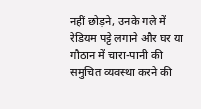नहीं छोड़ने, उनके गले में रेडियम पट्टे लगाने और घर या गौठान में चारा-पानी की समुचित व्यवस्था करने की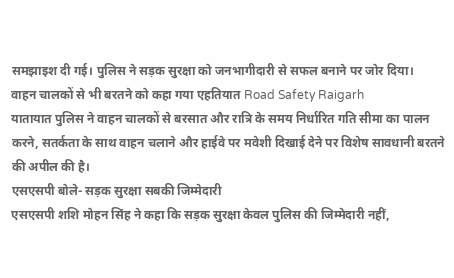समझाइश दी गई। पुलिस ने सड़क सुरक्षा को जनभागीदारी से सफल बनाने पर जोर दिया।
वाहन चालकों से भी बरतने को कहा गया एहतियात Road Safety Raigarh
यातायात पुलिस ने वाहन चालकों से बरसात और रात्रि के समय निर्धारित गति सीमा का पालन करने, सतर्कता के साथ वाहन चलाने और हाईवे पर मवेशी दिखाई देने पर विशेष सावधानी बरतने की अपील की है।
एसएसपी बोले- सड़क सुरक्षा सबकी जिम्मेदारी
एसएसपी शशि मोहन सिंह ने कहा कि सड़क सुरक्षा केवल पुलिस की जिम्मेदारी नहीं,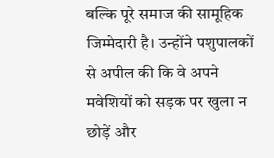बल्कि पूरे समाज की सामूहिक जिम्मेदारी है। उन्होंने पशुपालकों से अपील की कि वे अपने मवेशियों को सड़क पर खुला न छोड़ें और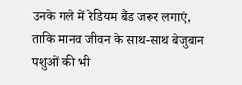उनके गले में रेडियम बैंड जरूर लगाएं, ताकि मानव जीवन के साथ-साथ बेजुबान पशुओं की भी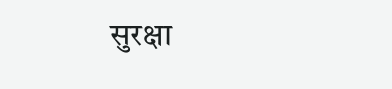सुरक्षा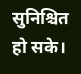सुनिश्चित हो सके।